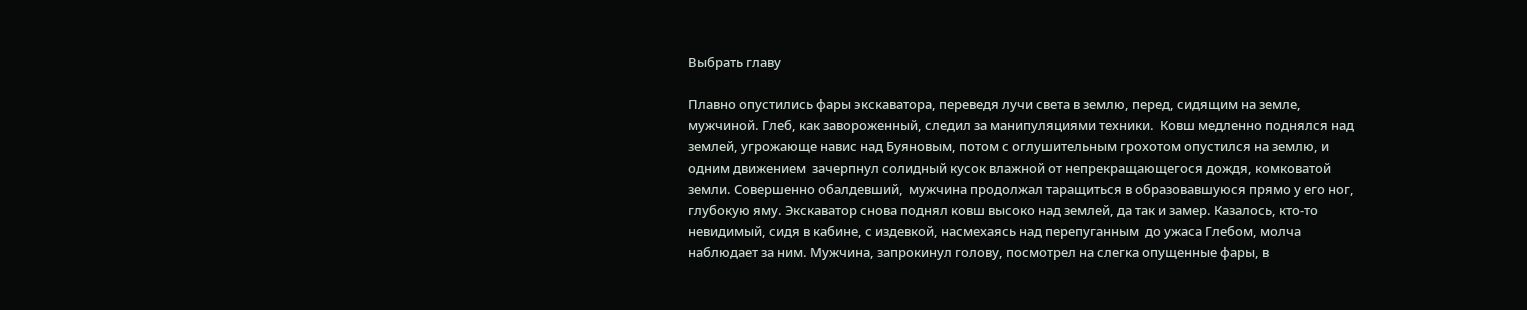Выбрать главу

Плавно опустились фары экскаватора, переведя лучи света в землю, перед, сидящим на земле, мужчиной. Глеб, как завороженный, следил за манипуляциями техники.  Ковш медленно поднялся над землей, угрожающе навис над Буяновым, потом с оглушительным грохотом опустился на землю, и одним движением  зачерпнул солидный кусок влажной от непрекращающегося дождя, комковатой земли. Совершенно обалдевший,  мужчина продолжал таращиться в образовавшуюся прямо у его ног, глубокую яму. Экскаватор снова поднял ковш высоко над землей, да так и замер. Казалось, кто-то невидимый, сидя в кабине, с издевкой, насмехаясь над перепуганным  до ужаса Глебом, молча наблюдает за ним. Мужчина, запрокинул голову, посмотрел на слегка опущенные фары, в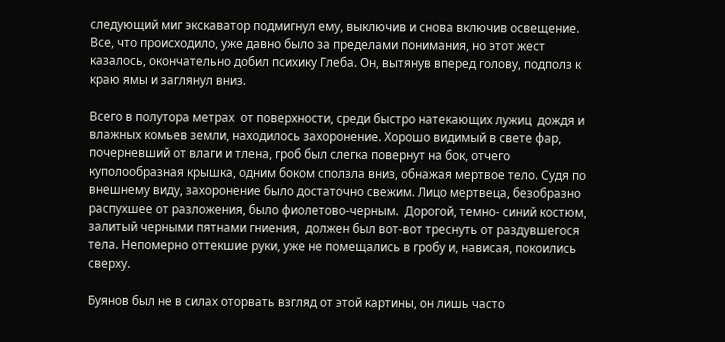следующий миг экскаватор подмигнул ему, выключив и снова включив освещение. Все, что происходило, уже давно было за пределами понимания, но этот жест казалось, окончательно добил психику Глеба. Он, вытянув вперед голову, подполз к краю ямы и заглянул вниз.

Всего в полутора метрах  от поверхности, среди быстро натекающих лужиц  дождя и влажных комьев земли, находилось захоронение. Хорошо видимый в свете фар, почерневший от влаги и тлена, гроб был слегка повернут на бок, отчего куполообразная крышка, одним боком сползла вниз, обнажая мертвое тело. Судя по внешнему виду, захоронение было достаточно свежим. Лицо мертвеца, безобразно распухшее от разложения, было фиолетово-черным.  Дорогой, темно- синий костюм, залитый черными пятнами гниения,  должен был вот-вот треснуть от раздувшегося тела. Непомерно оттекшие руки, уже не помещались в гробу и, нависая, покоились сверху.

Буянов был не в силах оторвать взгляд от этой картины, он лишь часто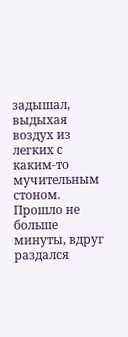задышал, выдыхая воздух из легких с каким-то мучительным стоном. Прошло не больше минуты, вдруг раздался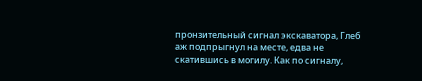пронзительный сигнал экскаватора, Глеб аж подпрыгнул на месте, едва не скатившись в могилу. Как по сигналу,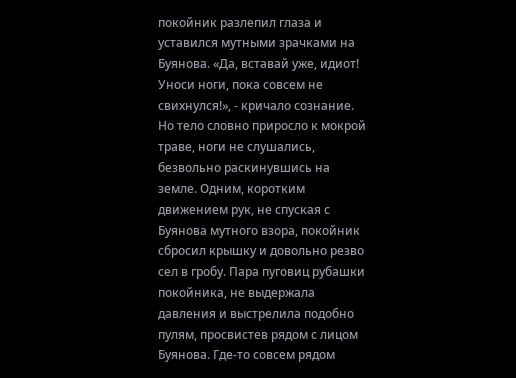покойник разлепил глаза и уставился мутными зрачками на Буянова. «Да, вставай уже, идиот! Уноси ноги, пока совсем не свихнулся!», - кричало сознание. Но тело словно приросло к мокрой траве, ноги не слушались, безвольно раскинувшись на земле. Одним, коротким движением рук, не спуская с Буянова мутного взора, покойник сбросил крышку и довольно резво сел в гробу. Пара пуговиц рубашки покойника, не выдержала давления и выстрелила подобно пулям, просвистев рядом с лицом Буянова. Где-то совсем рядом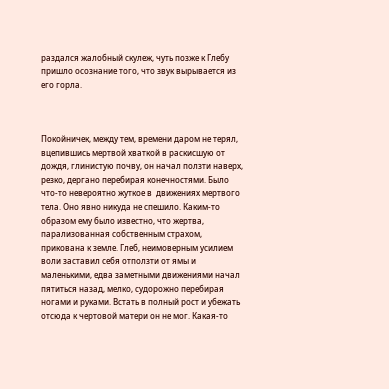раздался жалобный скулеж, чуть позже к Глебу пришло осознание того, что звук вырывается из его горла.



Покойничек, между тем, времени даром не терял, вцепившись мертвой хваткой в раскисшую от дождя, глинистую почву, он начал ползти наверх, резко, дергано перебирая конечностями. Было что-то невероятно жуткое в  движениях мертвого тела. Оно явно никуда не спешило. Каким-то образом ему было известно, что жертва, парализованная собственным страхом, прикована к земле. Глеб, неимоверным усилием воли заставил себя отползти от ямы и маленькими, едва заметными движениями начал пятиться назад, мелко, судорожно перебирая ногами и руками. Встать в полный рост и убежать отсюда к чертовой матери он не мог. Какая-то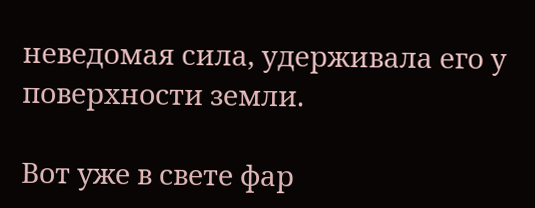неведомая сила, удерживала его у поверхности земли.

Вот уже в свете фар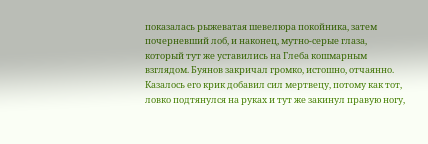показалась рыжеватая шевелюра покойника, затем почерневший лоб, и наконец, мутно-серые глаза, который тут же уставились на Глеба кошмарным взглядом. Буянов закричал громко, истошно, отчаянно. Казалось его крик добавил сил мертвецу, потому как тот, ловко подтянулся на руках и тут же закинул правую ногу,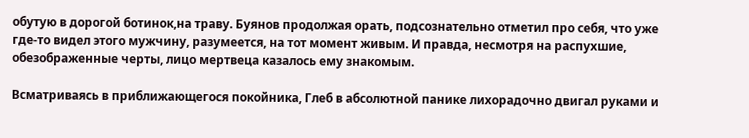обутую в дорогой ботинок,на траву. Буянов продолжая орать, подсознательно отметил про себя, что уже где-то видел этого мужчину, разумеется, на тот момент живым. И правда, несмотря на распухшие, обезображенные черты, лицо мертвеца казалось ему знакомым.

Всматриваясь в приближающегося покойника, Глеб в абсолютной панике лихорадочно двигал руками и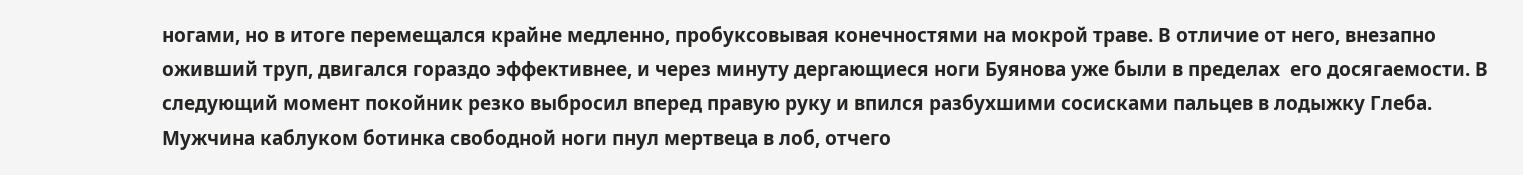ногами, но в итоге перемещался крайне медленно, пробуксовывая конечностями на мокрой траве. В отличие от него, внезапно оживший труп, двигался гораздо эффективнее, и через минуту дергающиеся ноги Буянова уже были в пределах  его досягаемости. В следующий момент покойник резко выбросил вперед правую руку и впился разбухшими сосисками пальцев в лодыжку Глеба. Мужчина каблуком ботинка свободной ноги пнул мертвеца в лоб, отчего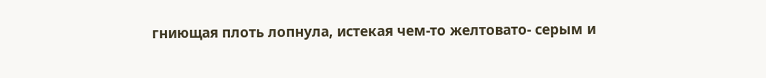гниющая плоть лопнула, истекая чем-то желтовато- серым и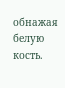обнажая белую кость.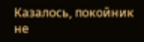Казалось, покойник не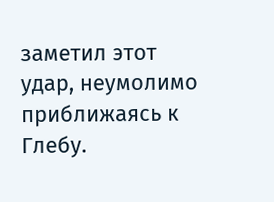заметил этот удар, неумолимо приближаясь к Глебу.